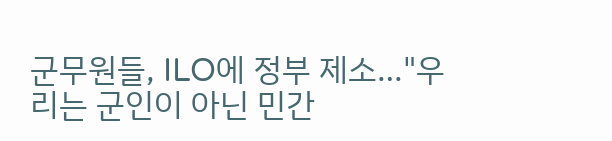군무원들, ILO에 정부 제소…"우리는 군인이 아닌 민간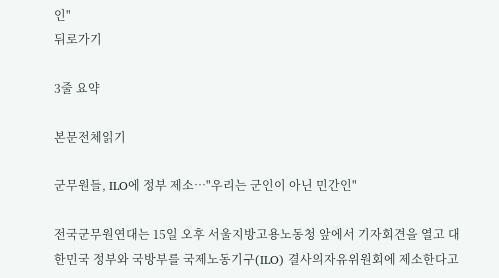인"
뒤로가기

3줄 요약

본문전체읽기

군무원들, ILO에 정부 제소…"우리는 군인이 아닌 민간인"

전국군무원연대는 15일 오후 서울지방고용노동청 앞에서 기자회견을 열고 대한민국 정부와 국방부를 국제노동기구(ILO) 결사의자유위원회에 제소한다고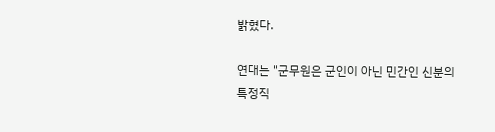밝혔다.

연대는 "군무원은 군인이 아닌 민간인 신분의 특정직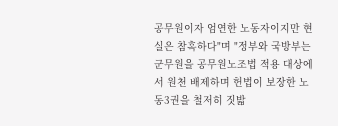공무원이자 엄연한 노동자이지만 현실은 참혹하다"며 "정부와 국방부는 군무원을 공무원노조법 적용 대상에서 원천 배제하며 헌법이 보장한 노동3권을 철저히 짓밟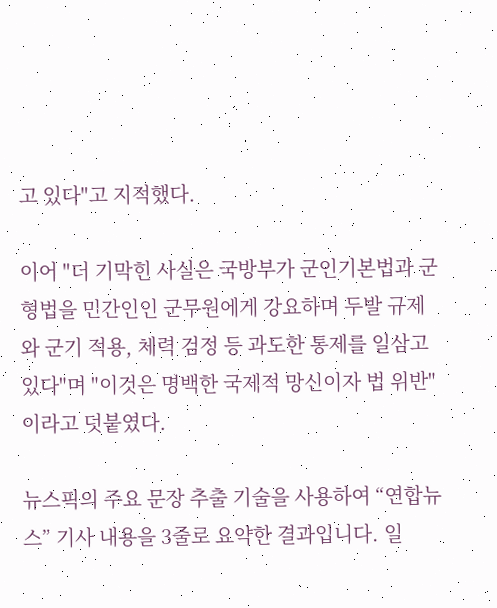고 있다"고 지적했다.

이어 "더 기막힌 사실은 국방부가 군인기본법과 군형법을 민간인인 군무원에게 강요하며 두발 규제와 군기 적용, 체력 검정 등 과도한 통제를 일삼고 있다"며 "이것은 명백한 국제적 망신이자 법 위반"이라고 덧붙였다.

뉴스픽의 주요 문장 추출 기술을 사용하여 “연합뉴스” 기사 내용을 3줄로 요약한 결과입니다. 일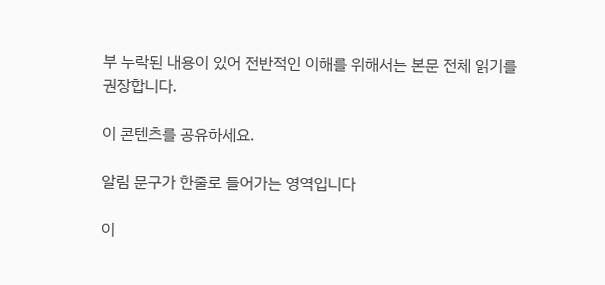부 누락된 내용이 있어 전반적인 이해를 위해서는 본문 전체 읽기를 권장합니다.

이 콘텐츠를 공유하세요.

알림 문구가 한줄로 들어가는 영역입니다

이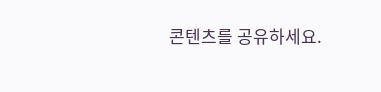콘텐츠를 공유하세요.